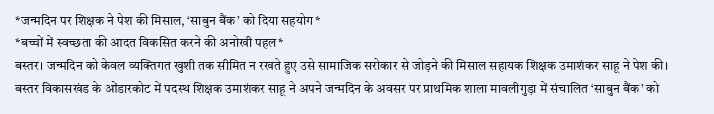*जन्मदिन पर शिक्षक ने पेश की मिसाल, ‘साबुन बैंक’ को दिया सहयोग*
*बच्चों में स्वच्छता की आदत विकसित करने की अनोखी पहल*
बस्तर। जन्मदिन को केवल व्यक्तिगत खुशी तक सीमित न रखते हुए उसे सामाजिक सरोकार से जोड़ने की मिसाल सहायक शिक्षक उमाशंकर साहू ने पेश की। बस्तर विकासखंड के ओंडारकोट में पदस्थ शिक्षक उमाशंकर साहू ने अपने जन्मदिन के अवसर पर प्राथमिक शाला मावलीगुड़ा में संचालित ‘साबुन बैंक’ को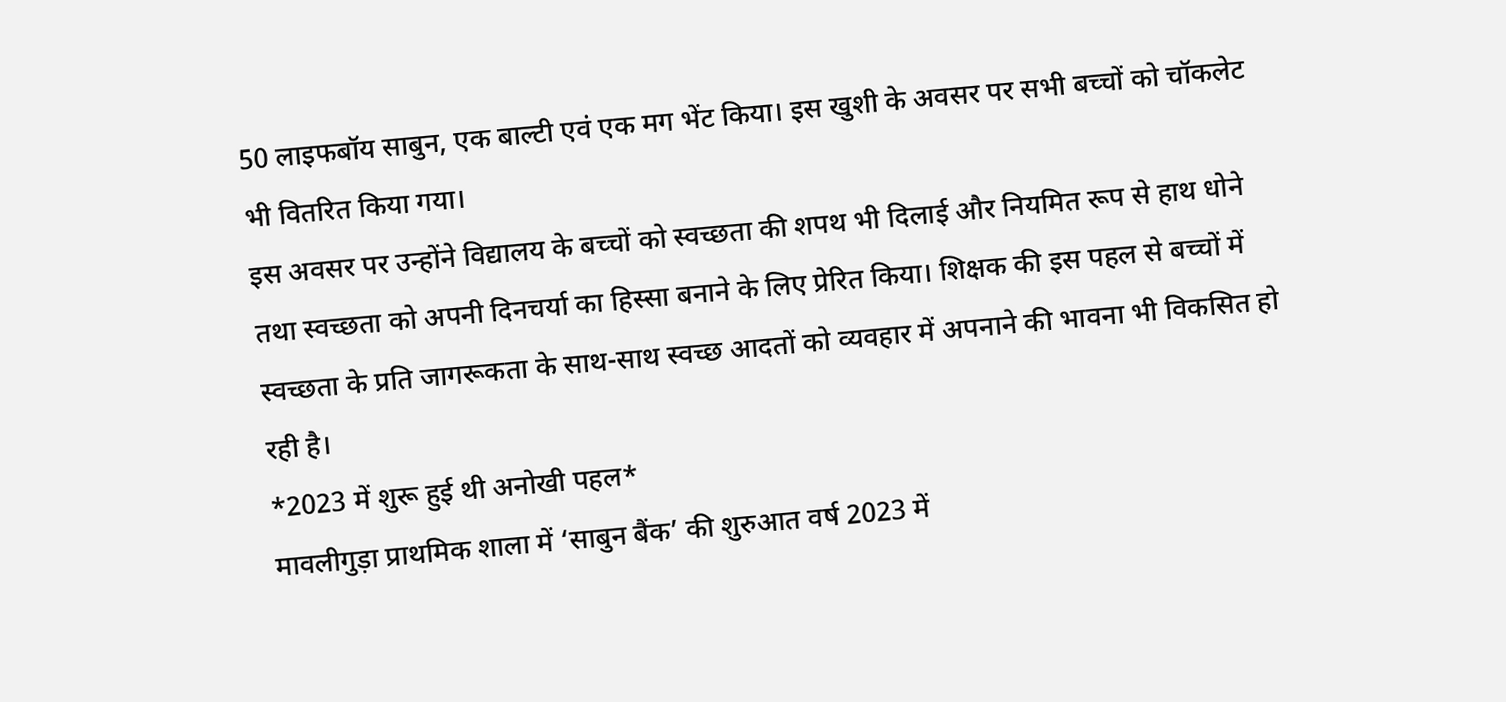50 लाइफबॉय साबुन, एक बाल्टी एवं एक मग भेंट किया। इस खुशी के अवसर पर सभी बच्चों को चॉकलेट भी वितरित किया गया।
इस अवसर पर उन्होंने विद्यालय के बच्चों को स्वच्छता की शपथ भी दिलाई और नियमित रूप से हाथ धोने तथा स्वच्छता को अपनी दिनचर्या का हिस्सा बनाने के लिए प्रेरित किया। शिक्षक की इस पहल से बच्चों में स्वच्छता के प्रति जागरूकता के साथ-साथ स्वच्छ आदतों को व्यवहार में अपनाने की भावना भी विकसित हो रही है।
*2023 में शुरू हुई थी अनोखी पहल*
मावलीगुड़ा प्राथमिक शाला में ‘साबुन बैंक’ की शुरुआत वर्ष 2023 में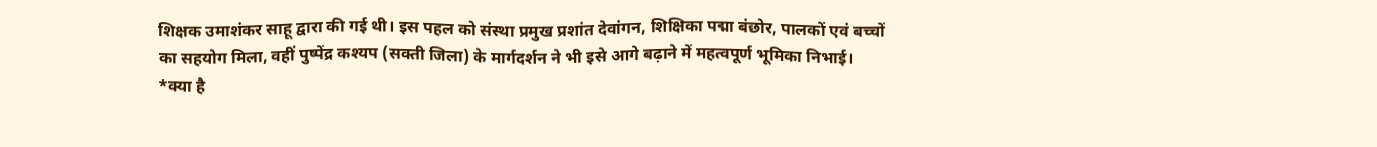शिक्षक उमाशंकर साहू द्वारा की गई थी। इस पहल को संस्था प्रमुख प्रशांत देवांगन, शिक्षिका पद्मा बंछोर, पालकों एवं बच्चों का सहयोग मिला, वहीं पुष्पेंद्र कश्यप (सक्ती जिला) के मार्गदर्शन ने भी इसे आगे बढ़ाने में महत्वपूर्ण भूमिका निभाई।
*क्या है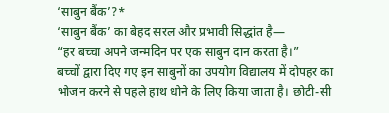‘साबुन बैंक’?*
‘साबुन बैंक’ का बेहद सरल और प्रभावी सिद्धांत है—
“हर बच्चा अपने जन्मदिन पर एक साबुन दान करता है।”
बच्चों द्वारा दिए गए इन साबुनों का उपयोग विद्यालय में दोपहर का भोजन करने से पहले हाथ धोने के लिए किया जाता है। छोटी-सी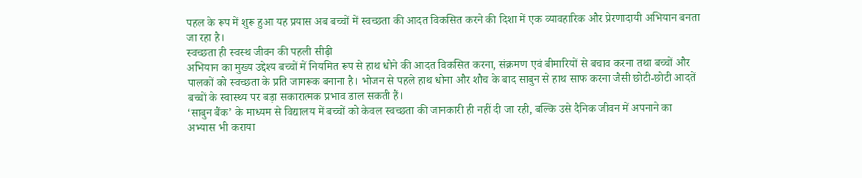पहल के रूप में शुरू हुआ यह प्रयास अब बच्चों में स्वच्छता की आदत विकसित करने की दिशा में एक व्यावहारिक और प्रेरणादायी अभियान बनता जा रहा है।
स्वच्छता ही स्वस्थ जीवन की पहली सीढ़ी
अभियान का मुख्य उद्देश्य बच्चों में नियमित रूप से हाथ धोने की आदत विकसित करना, संक्रमण एवं बीमारियों से बचाव करना तथा बच्चों और पालकों को स्वच्छता के प्रति जागरूक बनाना है। भोजन से पहले हाथ धोना और शौच के बाद साबुन से हाथ साफ करना जैसी छोटी-छोटी आदतें बच्चों के स्वास्थ्य पर बड़ा सकारात्मक प्रभाव डाल सकती हैं।
‘साबुन बैंक’ के माध्यम से विद्यालय में बच्चों को केवल स्वच्छता की जानकारी ही नहीं दी जा रही, बल्कि उसे दैनिक जीवन में अपनाने का अभ्यास भी कराया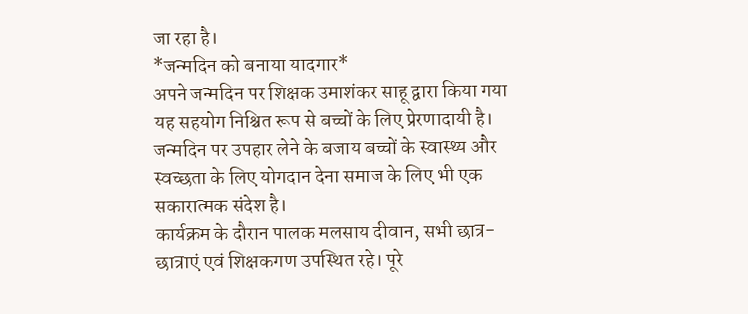जा रहा है।
*जन्मदिन को बनाया यादगार*
अपने जन्मदिन पर शिक्षक उमाशंकर साहू द्वारा किया गया यह सहयोग निश्चित रूप से बच्चों के लिए प्रेरणादायी है। जन्मदिन पर उपहार लेने के बजाय बच्चों के स्वास्थ्य और स्वच्छता के लिए योगदान देना समाज के लिए भी एक सकारात्मक संदेश है।
कार्यक्रम के दौरान पालक मलसाय दीवान, सभी छात्र-छात्राएं एवं शिक्षकगण उपस्थित रहे। पूरे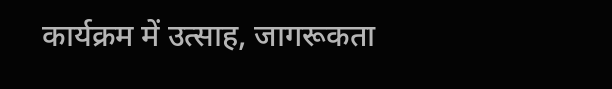कार्यक्रम में उत्साह, जागरूकता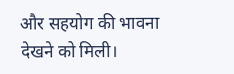और सहयोग की भावना देखने को मिली।